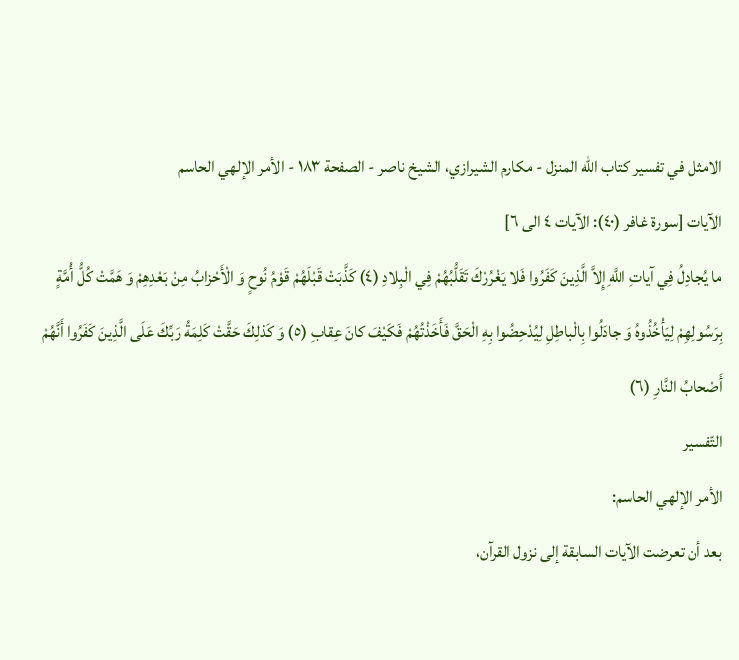الامثل في تفسير كتاب الله المنزل - مكارم الشيرازي، الشيخ ناصر - الصفحة ١٨٣ - الأمر الإلهي الحاسم
الآيات [سورة غافر (٤٠): الآيات ٤ الى ٦]
ما يُجادِلُ فِي آياتِ اللَّهِ إِلاَّ الَّذِينَ كَفَرُوا فَلا يَغْرُرْكَ تَقَلُّبُهُمْ فِي الْبِلادِ (٤) كَذَّبَتْ قَبْلَهُمْ قَوْمُ نُوحٍ وَ الْأَحْزابُ مِنْ بَعْدِهِمْ وَ هَمَّتْ كُلُّ أُمَّةٍ بِرَسُولِهِمْ لِيَأْخُذُوهُ وَ جادَلُوا بِالْباطِلِ لِيُدْحِضُوا بِهِ الْحَقَّ فَأَخَذْتُهُمْ فَكَيْفَ كانَ عِقابِ (٥) وَ كَذلِكَ حَقَّتْ كَلِمَةُ رَبِّكَ عَلَى الَّذِينَ كَفَرُوا أَنَّهُمْ أَصْحابُ النَّارِ (٦)
التّفسير
الأمر الإلهي الحاسم:
بعد أن تعرضت الآيات السابقة إلى نزول القرآن،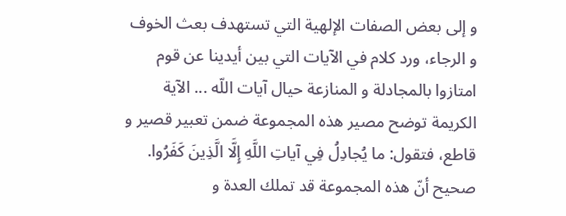و إلى بعض الصفات الإلهية التي تستهدف بعث الخوف و الرجاء، ورد كلام في الآيات التي بين أيدينا عن قوم امتازوا بالمجادلة و المنازعة حيال آيات اللّه ... الآية الكريمة توضح مصير هذه المجموعة ضمن تعبير قصير و قاطع، فتقول: ما يُجادِلُ فِي آياتِ اللَّهِ إِلَّا الَّذِينَ كَفَرُوا.
صحيح أنّ هذه المجموعة قد تملك العدة و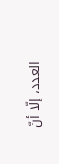العدد، إلّا أنّ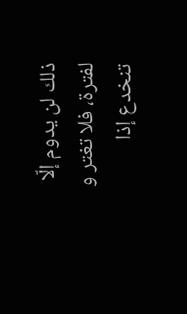ذلك لن يدوم إلّا لفترة، فلا تغتر و تنخدع إذا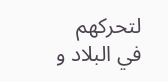لتحركهم في البلاد و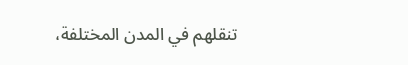تنقلهم في المدن المختلفة،